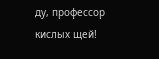ду, профессор кислых щей!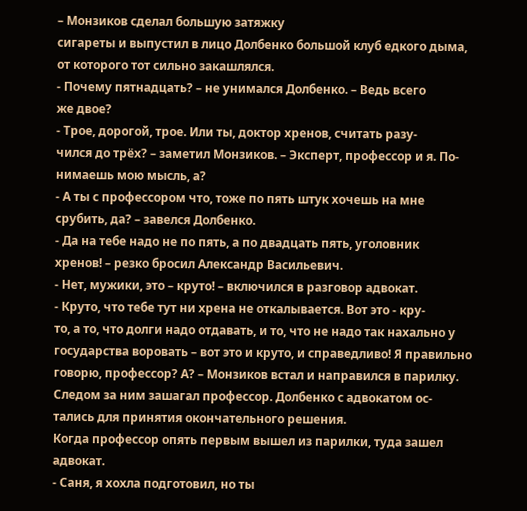– Монзиков сделал большую затяжку
сигареты и выпустил в лицо Долбенко большой клуб едкого дыма,
от которого тот сильно закашлялся.
- Почему пятнадцать? – не унимался Долбенко. – Ведь всего
же двое?
- Трое, дорогой, трое. Или ты, доктор хренов, считать разу-
чился до трёх? – заметил Монзиков. – Эксперт, профессор и я. По-
нимаешь мою мысль, а?
- А ты с профессором что, тоже по пять штук хочешь на мне
срубить, да? – завелся Долбенко.
- Да на тебе надо не по пять, а по двадцать пять, уголовник
хренов! – резко бросил Александр Васильевич.
- Нет, мужики, это – круто! – включился в разговор адвокат.
- Круто, что тебе тут ни хрена не откалывается. Вот это - кру-
то, а то, что долги надо отдавать, и то, что не надо так нахально у
государства воровать – вот это и круто, и справедливо! Я правильно
говорю, профессор? А? – Монзиков встал и направился в парилку.
Следом за ним зашагал профессор. Долбенко с адвокатом ос-
тались для принятия окончательного решения.
Когда профессор опять первым вышел из парилки, туда зашел
адвокат.
- Саня, я хохла подготовил, но ты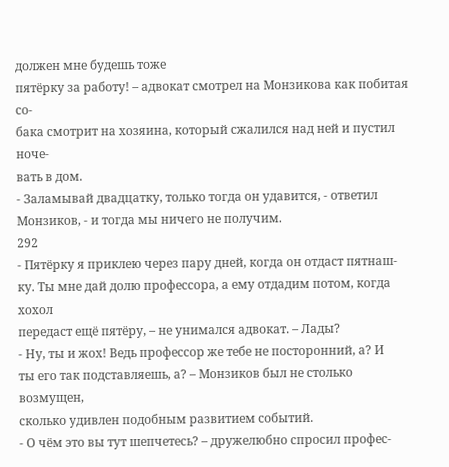должен мне будешь тоже
пятёрку за работу! – адвокат смотрел на Монзикова как побитая со-
бака смотрит на хозяина, который сжалился над ней и пустил ноче-
вать в дом.
- Заламывай двадцатку, только тогда он удавится, - ответил
Монзиков, - и тогда мы ничего не получим.
292
- Пятёрку я приклею через пару дней, когда он отдаст пятнаш-
ку. Ты мне дай долю профессора, а ему отдадим потом, когда хохол
передаст ещё пятёру, – не унимался адвокат. – Лады?
- Ну, ты и жох! Ведь профессор же тебе не посторонний, а? И
ты его так подставляешь, а? – Монзиков был не столько возмущен,
сколько удивлен подобным развитием событий.
- О чём это вы тут шепчетесь? – дружелюбно спросил профес-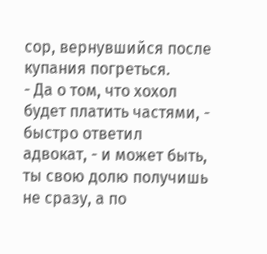сор, вернувшийся после купания погреться.
- Да о том, что хохол будет платить частями, - быстро ответил
адвокат, - и может быть, ты свою долю получишь не сразу, а по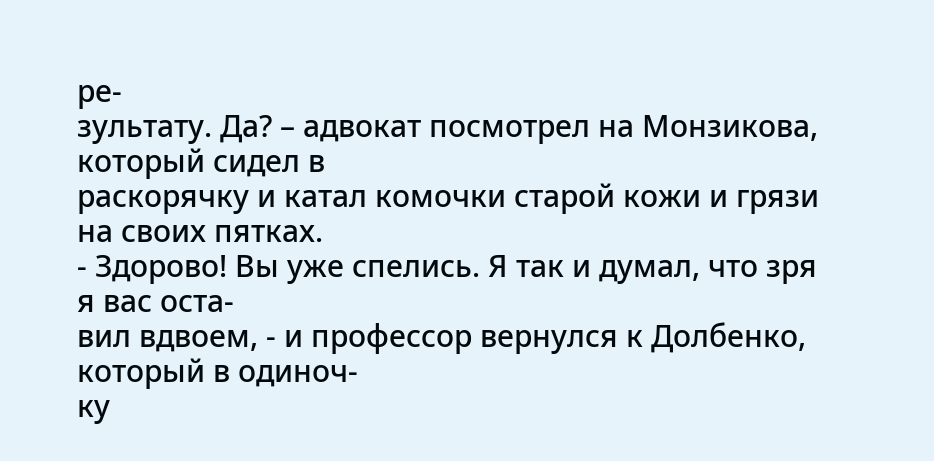ре-
зультату. Да? – адвокат посмотрел на Монзикова, который сидел в
раскорячку и катал комочки старой кожи и грязи на своих пятках.
- Здорово! Вы уже спелись. Я так и думал, что зря я вас оста-
вил вдвоем, - и профессор вернулся к Долбенко, который в одиноч-
ку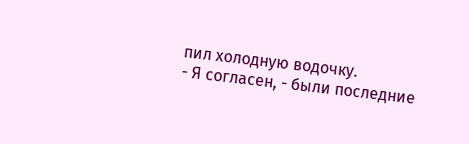пил холодную водочку.
- Я согласен, - были последние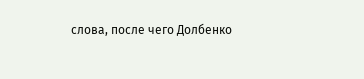слова, после чего Долбенко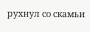рухнул со скамьи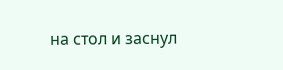на стол и заснул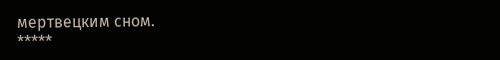мертвецким сном.
*****